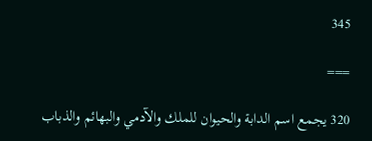345

===

320 يجمع اسم الدابة والحيوان للملك والآدمي والبهائم والذباب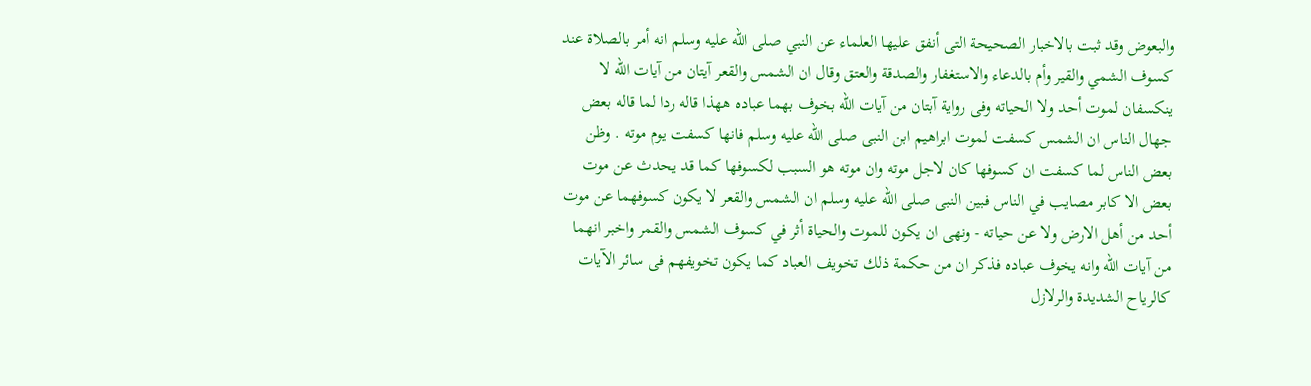والبعوض وقد ثبت بالاخبار الصحيحة التى أنفق عليها العلماء عن النبي صلى الله عليه وسلم انه أمر بالصلاة عند كسوف الشمي والقير وأم بالدعاء والاستغفار والصدقة والعتق وقال ان الشمس والقعر آيتان من آيات الله لا ينكسفان لموت أحد ولا الحياته وفى رواية آبتان من آيات الله بخوف بهما عباده ههذا قاله ردا لما قاله بعض جهال الناس ان الشمس كسفت لموت ابراهيم ابن النبى صلى الله عليه وسلم فانها كسفت يوم موته . وظن بعض الناس لما كسفت ان كسوفها كان لاجل موته وان موته هو السبب لكسوفها كما قد يحدث عن موت بعض الا كابر مصايب في الناس فبين النبى صلى الله عليه وسلم ان الشمس والقعر لا يكون كسوفهما عن موت أحد من أهل الارض ولا عن حياته - ونهى ان يكون للموت والحياة أثر في كسوف الشمس والقمر واخبر انهما من آيات الله وانه يخوف عباده فذكر ان من حكمة ذلك تخويف العباد كما يكون تخويفهم فى سائر الآيات كالرياح الشديدة والرلازل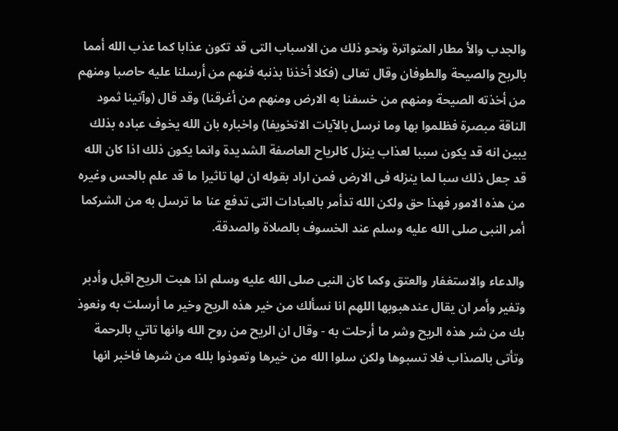والجدب والأ مطار المتواترة ونحو ذلك من الاسباب التى قد تكون عذابا كما عذب الله أمما بالربح والصيحة والطوفان وقال تعالى (فكلا أخذنا بذنبه فنهم من أرسلنا عليه حاصبا ومنهم من أخذته الصيحة ومنهم من خسفنا به الارض ومنهم من أغرقنا) وقد قال (وآتينا ثمود الناقة مبصرة فظلموا بها وما نرسل بالآيات الاتخويفا) واخباره بان الله يخوف عباده بذلك يبين انه قد يكون سببا لعذاب ينزل كالرياح العاصفة الشديدة وانما يكون ذلك اذا كان الله قد جعل ذلك سبا لما ينزله فى الارض فمن اراد بقوله ان لها تاثيرا ما قد علم بالحس وغيره من هذه الامور فهذا حق ولكن الله تدأمر بالعبادات التى تدفع عنا ما ترسل به من الشركما أمر النبى صلى الله عليه وسلم عند الخسوف بالصلاة والصدقة.

والدعاء والاستغفار والعتق وكما كان النبى صلى الله عليه وسلم اذا هبت الريح اقبل وأدبر وتفير وأمر ان يقال عندهبوبها اللهم انا نسألك من خير هذه الريح وخير ما أرسلت به ونعوذ بك من شر هذه الريح وشر ما أرحلت به - وقال ان الريح من روح الله وانها تاتي بالرحمة وتأتى بالصذاب فلا تسبوها ولكن سلوا الله من خيرها وتعوذوا بلله من شرها فاخبر انها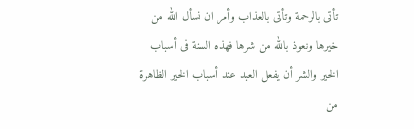تأتى بالرحمة وتأتى بالعذاب وأمر ان نسأل الله من خيرها ونعوذ بالله من شرها فهذه السنة فى أسباب الخير والشر أن يفعل العبد عند أسباب الخير الظاهرة من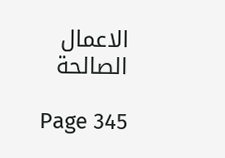الاعمال الصالحة

Page 345